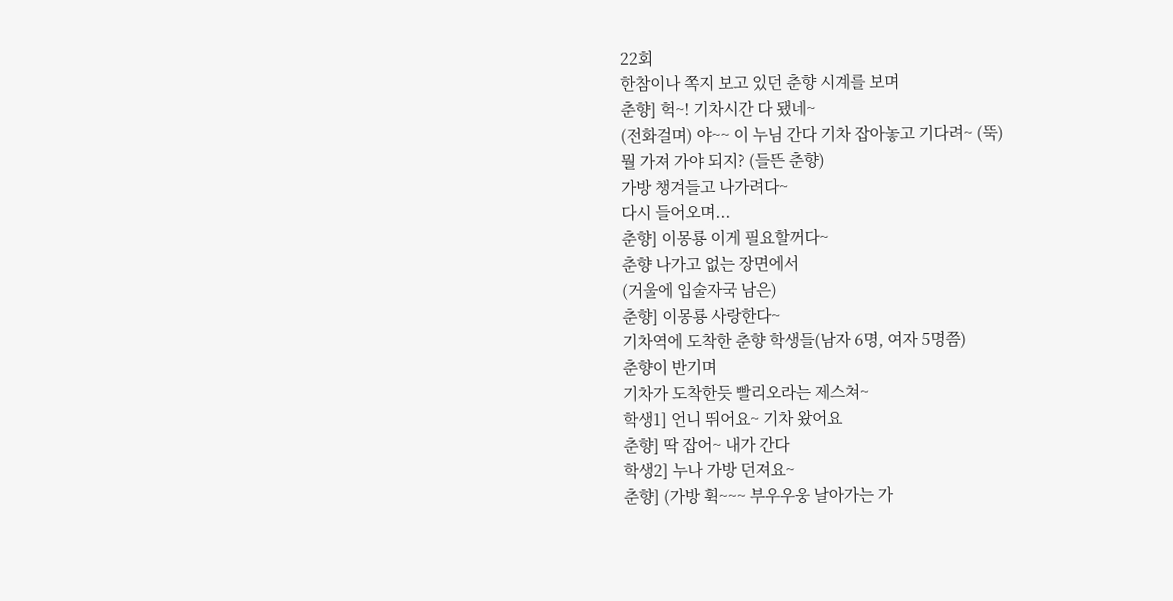22회
한참이나 쪽지 보고 있던 춘향 시계를 보며
춘향] 헉~! 기차시간 다 됐네~
(전화걸며) 야~~ 이 누님 간다 기차 잡아놓고 기다려~ (뚝)
뭘 가져 가야 되지? (들뜬 춘향)
가방 챙겨들고 나가려다~
다시 들어오며...
춘향] 이몽룡 이게 필요할꺼다~
춘향 나가고 없는 장면에서
(거울에 입술자국 남은)
춘향] 이몽룡 사랑한다~
기차역에 도착한 춘향 학생들(남자 6명, 여자 5명쯤)
춘향이 반기며
기차가 도착한듯 빨리오라는 제스쳐~
학생1] 언니 뛰어요~ 기차 왔어요
춘향] 딱 잡어~ 내가 간다
학생2] 누나 가방 던져요~
춘향] (가방 휙~~~ 부우우웅 날아가는 가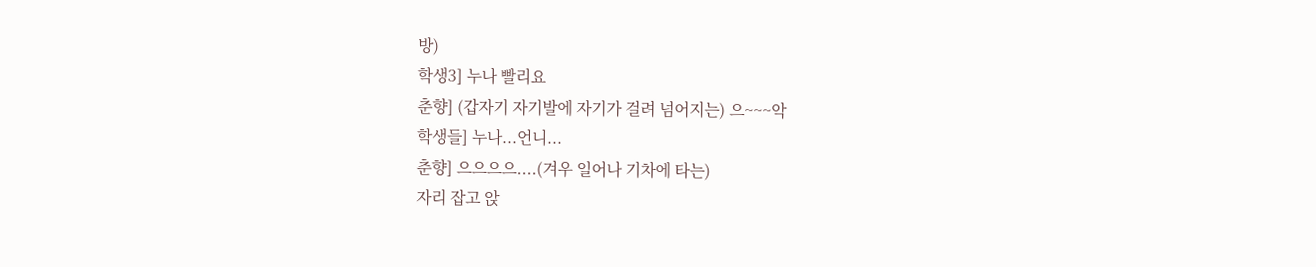방)
학생3] 누나 빨리요
춘향] (갑자기 자기발에 자기가 걸려 넘어지는) 으~~~악
학생들] 누나...언니...
춘향] 으으으으....(겨우 일어나 기차에 타는)
자리 잡고 앉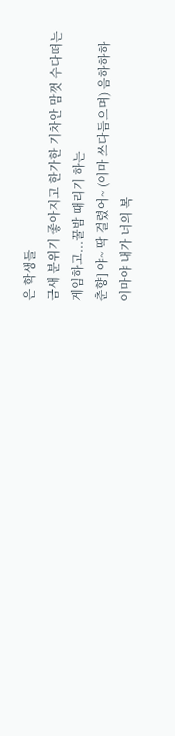은 학생들
금새 분위기 좋아지고 한가한 기차안 맘껏 수다떠는
게임하고...꿀밤 때리기 하는
춘향] 야~ 딱 걸렸어~ (이마 쓰다듬으며) 음하하하
이마야 내가 너의 복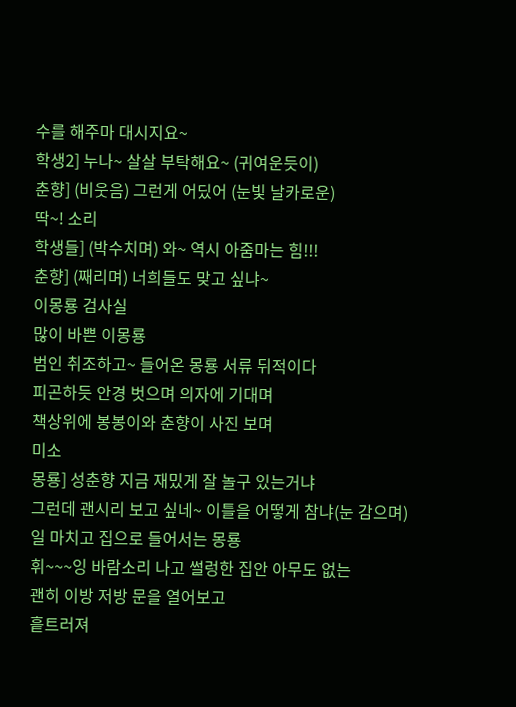수를 해주마 대시지요~
학생2] 누나~ 살살 부탁해요~ (귀여운듯이)
춘향] (비웃음) 그런게 어딨어 (눈빛 날카로운)
딱~! 소리
학생들] (박수치며) 와~ 역시 아줌마는 힘!!!
춘향] (째리며) 너희들도 맞고 싶냐~
이몽룡 검사실
많이 바쁜 이몽룡
범인 취조하고~ 들어온 몽룡 서류 뒤적이다
피곤하듯 안경 벗으며 의자에 기대며
책상위에 봉봉이와 춘향이 사진 보며
미소
몽룡] 성춘향 지금 재밌게 잘 놀구 있는거냐
그런데 괜시리 보고 싶네~ 이틀을 어떻게 참냐(눈 감으며)
일 마치고 집으로 들어서는 몽룡
휘~~~잉 바람소리 나고 썰렁한 집안 아무도 없는
괜히 이방 저방 문을 열어보고
흩트러져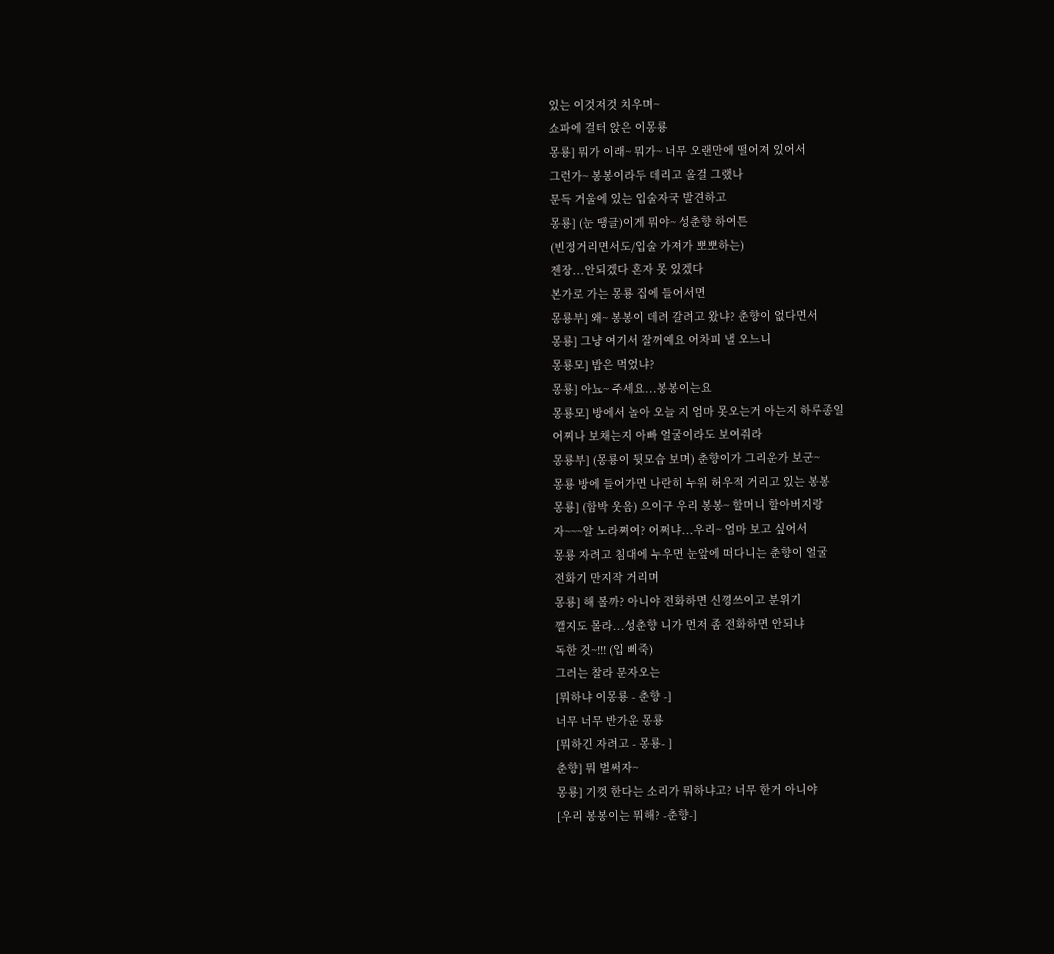있는 이것저것 치우며~
쇼파에 걸터 앉은 이몽룡
몽룡] 뭐가 이래~ 뭐가~ 너무 오랜만에 떨어져 있어서
그런가~ 봉봉이라두 데리고 올걸 그랬나
문득 거울에 있는 입술자국 발견하고
몽룡] (눈 땡글)이게 뭐야~ 성춘향 하여튼
(빈정거리면서도/입술 가져가 뽀뽀하는)
젠장...안되겠다 혼자 못 있겠다
본가로 가는 몽룡 집에 들어서면
몽룡부] 왜~ 봉봉이 데려 갈려고 왔냐? 춘향이 없다면서
몽룡] 그냥 여기서 잘꺼예요 어차피 낼 오느니
몽룡모] 밥은 먹었냐?
몽룡] 아뇨~ 주세요...봉봉이는요
몽룡모] 방에서 놀아 오늘 지 엄마 못오는거 아는지 하루종일
어찌나 보채는지 아빠 얼굴이라도 보여줘라
몽룡부] (몽룡이 뒷모습 보며) 춘향이가 그리운가 보군~
몽룡 방에 들어가면 나란히 누워 허우적 거리고 있는 봉봉
몽룡] (함박 웃음) 으이구 우리 봉봉~ 할머니 할아버지랑
자~~~알 노라쪄여? 어쩌냐...우리~ 엄마 보고 싶어서
몽룡 자려고 침대에 누우면 눈앞에 떠다니는 춘향이 얼굴
전화기 만지작 거리며
몽룡] 해 볼까? 아니야 전화하면 신꼉쓰이고 분위기
깰지도 몰라...성춘향 니가 먼저 좀 전화하면 안되냐
독한 것~!!! (입 삐죽)
그러는 찰라 문자오는
[뭐하냐 이몽룡 - 춘향 -]
너무 너무 반가운 몽룡
[뭐하긴 자려고 - 몽룡- ]
춘향] 뭐 벌써자~
몽룡] 기껏 한다는 소리가 뭐하냐고? 너무 한거 아니야
[우리 봉봉이는 뭐해? -춘향-]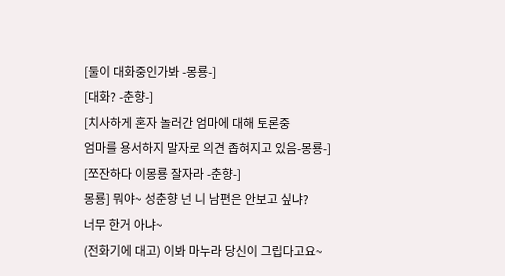[둘이 대화중인가봐 -몽룡-]
[대화? -춘향-]
[치사하게 혼자 놀러간 엄마에 대해 토론중
엄마를 용서하지 말자로 의견 좁혀지고 있음-몽룡-]
[쪼잔하다 이몽룡 잘자라 -춘향-]
몽룡] 뭐야~ 성춘향 넌 니 남편은 안보고 싶냐?
너무 한거 아냐~
(전화기에 대고) 이봐 마누라 당신이 그립다고요~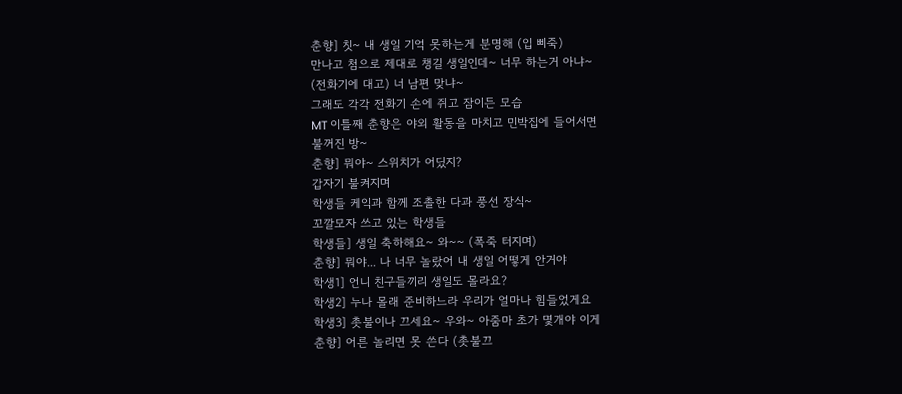춘향] 칫~ 내 생일 기억 못하는게 분명해 (입 삐죽)
만나고 첨으로 제대로 챙길 생일인데~ 너무 하는거 아냐~
(전화기에 대고) 너 남편 맞냐~
그래도 각각 전화기 손에 쥐고 잠이든 모습
MT 이틀째 춘향은 야외 활동을 마치고 민박집에 들어서면
불꺼진 방~
춘향] 뭐야~ 스위치가 어딨지?
갑자기 불켜지며
학생들 케익과 함께 조촐한 다과 풍선 장식~
꼬깔모자 쓰고 있는 학생들
학생들] 생일 축하해요~ 와~~ (폭죽 터지며)
춘향] 뭐야... 나 너무 놀랐어 내 생일 어떻게 안거야
학생1] 언니 친구들끼리 생일도 몰라요?
학생2] 누나 몰래 준비하느라 우리가 얼마나 힘들었게요
학생3] 촛불이나 끄세요~ 우와~ 아줌마 초가 몇개야 이게
춘향] 어른 놀리면 못 쓴다 (촛불끄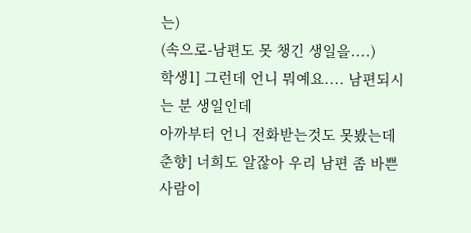는)
(속으로-남편도 못 챙긴 생일을....)
학생1] 그런데 언니 뭐예요.... 남편되시는 분 생일인데
아까부터 언니 전화받는것도 못봤는데
춘향] 너희도 알잖아 우리 남편 좀 바쁜 사람이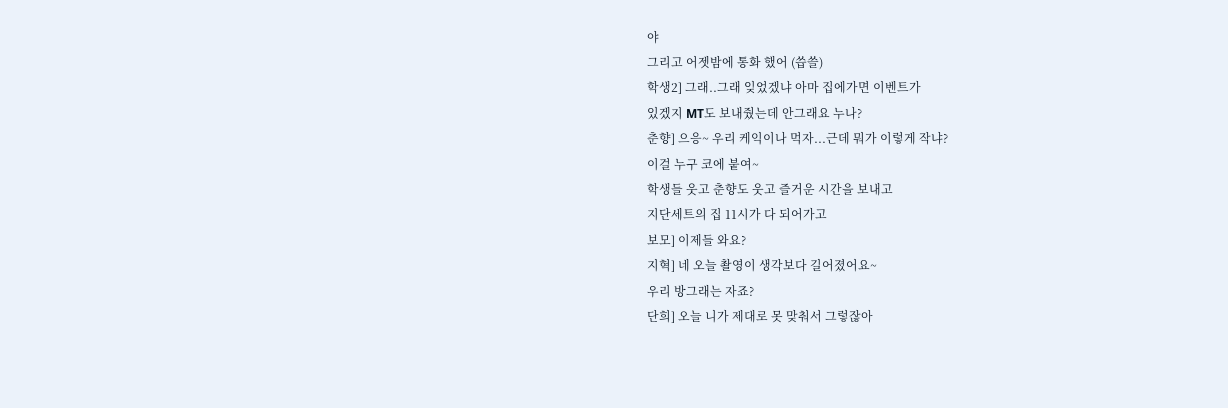야
그리고 어젯밤에 통화 했어 (씁쓸)
학생2] 그래..그래 잊었겠냐 아마 집에가면 이벤트가
있겠지 MT도 보내줬는데 안그래요 누나?
춘향] 으응~ 우리 케익이나 먹자...근데 뭐가 이렇게 작냐?
이걸 누구 코에 붙여~
학생들 웃고 춘향도 웃고 즐거운 시간을 보내고
지단세트의 집 11시가 다 되어가고
보모] 이제들 와요?
지혁] 네 오늘 촬영이 생각보다 길어졌어요~
우리 방그래는 자죠?
단희] 오늘 니가 제대로 못 맞춰서 그렇잖아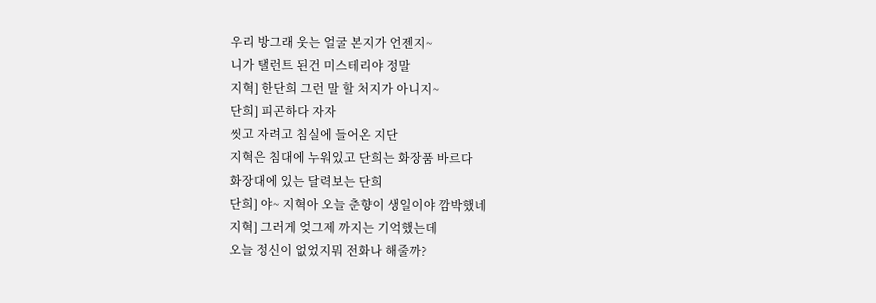우리 방그래 웃는 얼굴 본지가 언젠지~
니가 탤런트 된건 미스테리야 정말
지혁] 한단희 그런 말 할 처지가 아니지~
단희] 피곤하다 자자
씻고 자려고 침실에 들어온 지단
지혁은 침대에 누워있고 단희는 화장품 바르다
화장대에 있는 달력보는 단희
단희] 야~ 지혁아 오늘 춘향이 생일이야 깜박했네
지혁] 그러게 엊그제 까지는 기억했는데
오늘 정신이 없었지뭐 전화나 해줄까?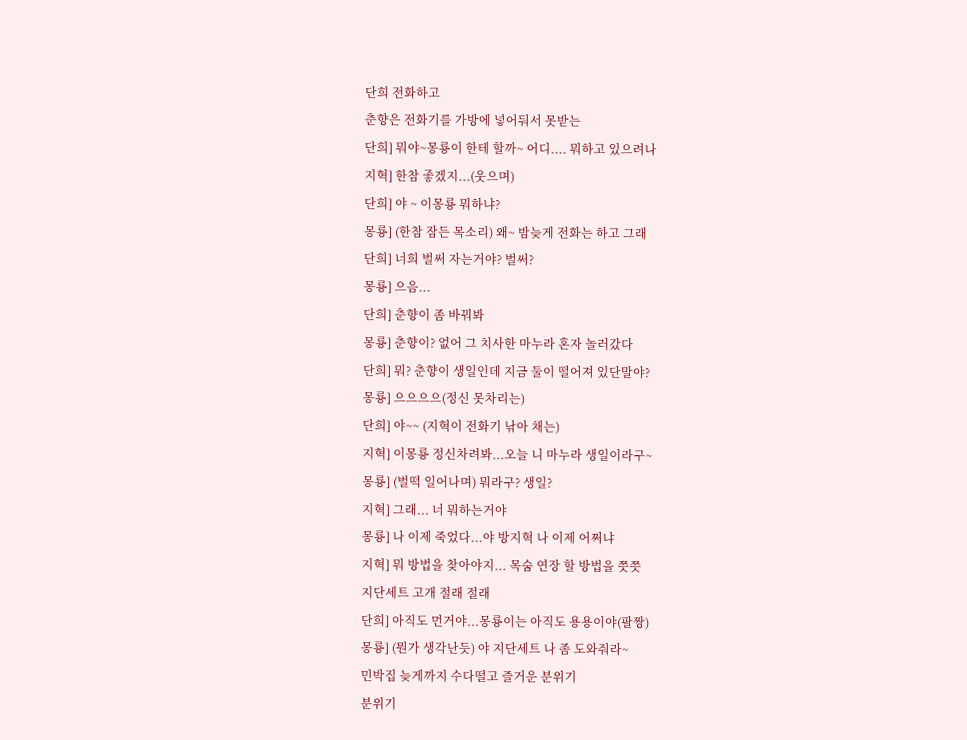단희 전화하고
춘향은 전화기를 가방에 넣어둬서 못받는
단희] 뭐야~몽룡이 한테 할까~ 어디.... 뭐하고 있으려나
지혁] 한참 좋겠지...(웃으며)
단희] 야 ~ 이몽룡 뭐하냐?
몽룡] (한참 잠든 목소리) 왜~ 밤늦게 전화는 하고 그래
단희] 너희 벌써 자는거야? 벌써?
몽룡] 으음...
단희] 춘향이 좀 바꿔봐
몽룡] 춘향이? 없어 그 치사한 마누라 혼자 놀러갔다
단희] 뭐? 춘향이 생일인데 지금 둘이 떨어져 있단말야?
몽룡] 으으으으(정신 못차리는)
단희] 야~~ (지혁이 전화기 낚아 채는)
지혁] 이몽룡 정신차려봐...오늘 니 마누라 생일이라구~
몽룡] (벌떡 일어나며) 뭐라구? 생일?
지혁] 그래... 너 뭐하는거야
몽룡] 나 이제 죽었다...야 방지혁 나 이제 어쩌냐
지혁] 뭐 방법을 찾아야지... 목숨 연장 할 방법을 쯧쯧
지단세트 고개 절래 절래
단희] 아직도 먼거야...몽룡이는 아직도 용용이야(팔짱)
몽룡] (뭔가 생각난듯) 야 지단세트 나 좀 도와줘라~
민박집 늦게까지 수다떨고 즐거운 분위기
분위기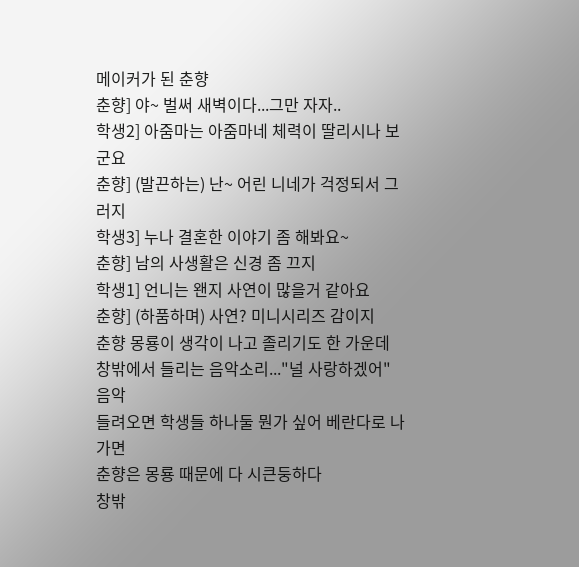메이커가 된 춘향
춘향] 야~ 벌써 새벽이다...그만 자자..
학생2] 아줌마는 아줌마네 체력이 딸리시나 보군요
춘향] (발끈하는) 난~ 어린 니네가 걱정되서 그러지
학생3] 누나 결혼한 이야기 좀 해봐요~
춘향] 남의 사생활은 신경 좀 끄지
학생1] 언니는 왠지 사연이 많을거 같아요
춘향] (하품하며) 사연? 미니시리즈 감이지
춘향 몽룡이 생각이 나고 졸리기도 한 가운데
창밖에서 들리는 음악소리..."널 사랑하겠어" 음악
들려오면 학생들 하나둘 뭔가 싶어 베란다로 나가면
춘향은 몽룡 때문에 다 시큰둥하다
창밖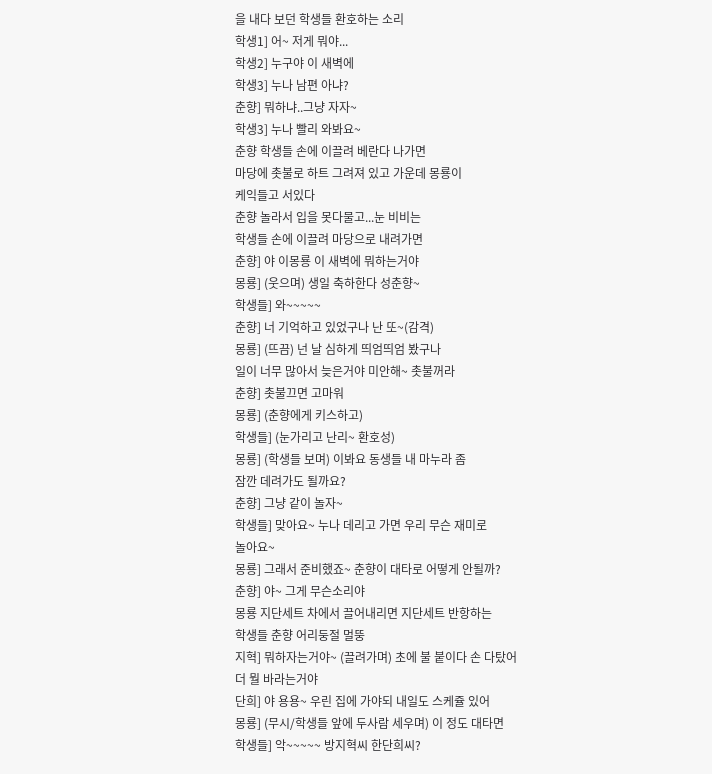을 내다 보던 학생들 환호하는 소리
학생1] 어~ 저게 뭐야...
학생2] 누구야 이 새벽에
학생3] 누나 남편 아냐?
춘향] 뭐하냐..그냥 자자~
학생3] 누나 빨리 와봐요~
춘향 학생들 손에 이끌려 베란다 나가면
마당에 촛불로 하트 그려져 있고 가운데 몽룡이
케익들고 서있다
춘향 놀라서 입을 못다물고...눈 비비는
학생들 손에 이끌려 마당으로 내려가면
춘향] 야 이몽룡 이 새벽에 뭐하는거야
몽룡] (웃으며) 생일 축하한다 성춘향~
학생들] 와~~~~~
춘향] 너 기억하고 있었구나 난 또~(감격)
몽룡] (뜨끔) 넌 날 심하게 띄엄띄엄 봤구나
일이 너무 많아서 늦은거야 미안해~ 촛불꺼라
춘향] 촛불끄면 고마워
몽룡] (춘향에게 키스하고)
학생들] (눈가리고 난리~ 환호성)
몽룡] (학생들 보며) 이봐요 동생들 내 마누라 좀
잠깐 데려가도 될까요?
춘향] 그냥 같이 놀자~
학생들] 맞아요~ 누나 데리고 가면 우리 무슨 재미로
놀아요~
몽룡] 그래서 준비했죠~ 춘향이 대타로 어떻게 안될까?
춘향] 야~ 그게 무슨소리야
몽룡 지단세트 차에서 끌어내리면 지단세트 반항하는
학생들 춘향 어리둥절 멀뚱
지혁] 뭐하자는거야~ (끌려가며) 초에 불 붙이다 손 다탔어
더 뭘 바라는거야
단희] 야 용용~ 우린 집에 가야되 내일도 스케쥴 있어
몽룡] (무시/학생들 앞에 두사람 세우며) 이 정도 대타면
학생들] 악~~~~~ 방지혁씨 한단희씨?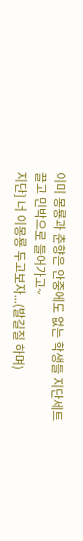이미 몽룡과 춘향은 안중에도 없는 학생들 지단세트
끌고 민박으로 들어가고~
지단] 너 이몽룡 두고보자...(발길질 하며)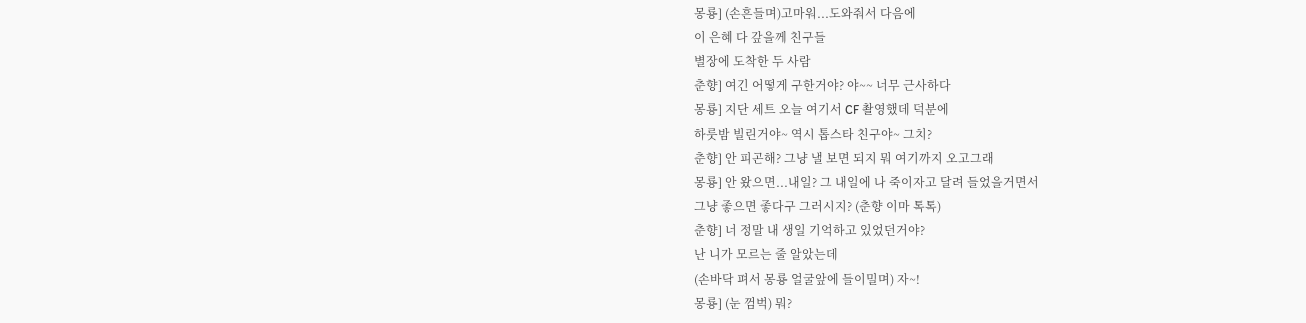몽룡] (손흔들며)고마워...도와줘서 다음에
이 은혜 다 갚을께 친구들
별장에 도착한 두 사람
춘향] 여긴 어떻게 구한거야? 야~~ 너무 근사하다
몽룡] 지단 세트 오늘 여기서 CF 촬영했데 덕분에
하룻밤 빌린거야~ 역시 톱스타 친구야~ 그치?
춘향] 안 피곤해? 그냥 낼 보면 되지 뭐 여기까지 오고그래
몽룡] 안 왔으면...내일? 그 내일에 나 죽이자고 달려 들었을거면서
그냥 좋으면 좋다구 그러시지? (춘향 이마 톡톡)
춘향] 너 정말 내 생일 기억하고 있었던거야?
난 니가 모르는 줄 알았는데
(손바닥 펴서 몽룡 얼굴앞에 들이밀며) 자~!
몽룡] (눈 껌벅) 뭐?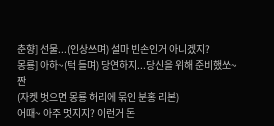춘향] 선물...(인상쓰며) 설마 빈손인거 아니겠지?
몽룡] 아하~(턱 들며) 당연하지...당신을 위해 준비했쏘~ 짠
(자켓 벗으면 몽룡 허리에 묶인 분홍 리본)
어때~ 아주 멋지지? 이런거 돈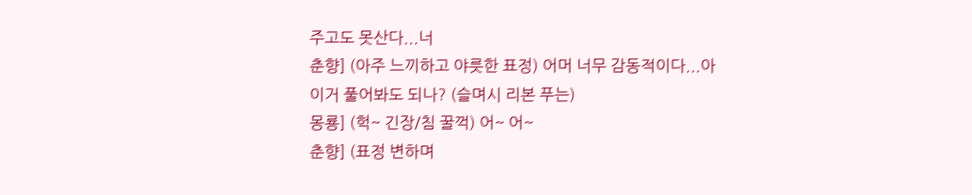주고도 못산다...너
춘향] (아주 느끼하고 야릇한 표정) 어머 너무 감동적이다...아
이거 풀어봐도 되나? (슬며시 리본 푸는)
몽룡] (헉~ 긴장/침 꿀꺽) 어~ 어~
춘향] (표정 변하며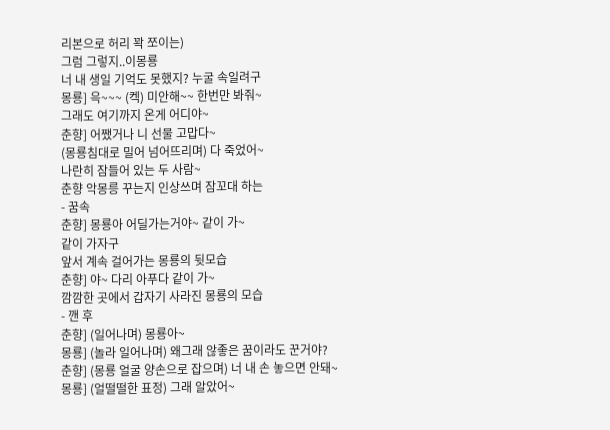리본으로 허리 꽉 쪼이는)
그럼 그렇지..이몽룡
너 내 생일 기억도 못했지? 누굴 속일려구
몽룡] 윽~~~ (켁) 미안해~~ 한번만 봐줘~
그래도 여기까지 온게 어디야~
춘향] 어쨌거나 니 선물 고맙다~
(몽룡침대로 밀어 넘어뜨리며) 다 죽었어~
나란히 잠들어 있는 두 사람~
춘향 악몽릉 꾸는지 인상쓰며 잠꼬대 하는
- 꿈속
춘향] 몽룡아 어딜가는거야~ 같이 가~
같이 가자구
앞서 계속 걸어가는 몽룡의 뒷모습
춘향] 야~ 다리 아푸다 같이 가~
깜깜한 곳에서 갑자기 사라진 몽룡의 모습
- 깬 후
춘향] (일어나며) 몽룡아~
몽룡] (놀라 일어나며) 왜그래 않좋은 꿈이라도 꾼거야?
춘향] (몽룡 얼굴 양손으로 잡으며) 너 내 손 놓으면 안돼~
몽룡] (얼떨떨한 표정) 그래 알았어~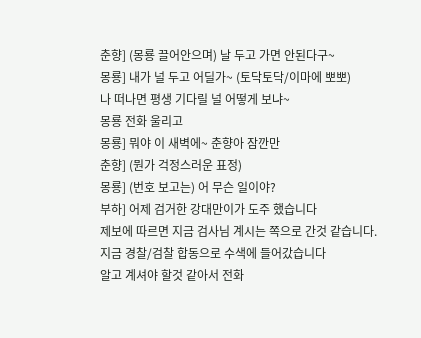춘향] (몽룡 끌어안으며) 날 두고 가면 안된다구~
몽룡] 내가 널 두고 어딜가~ (토닥토닥/이마에 뽀뽀)
나 떠나면 평생 기다릴 널 어떻게 보냐~
몽룡 전화 울리고
몽룡] 뭐야 이 새벽에~ 춘향아 잠깐만
춘향] (뭔가 걱정스러운 표정)
몽룡] (번호 보고는) 어 무슨 일이야?
부하] 어제 검거한 강대만이가 도주 했습니다
제보에 따르면 지금 검사님 계시는 쪽으로 간것 같습니다.
지금 경찰/검찰 합동으로 수색에 들어갔습니다
알고 계셔야 할것 같아서 전화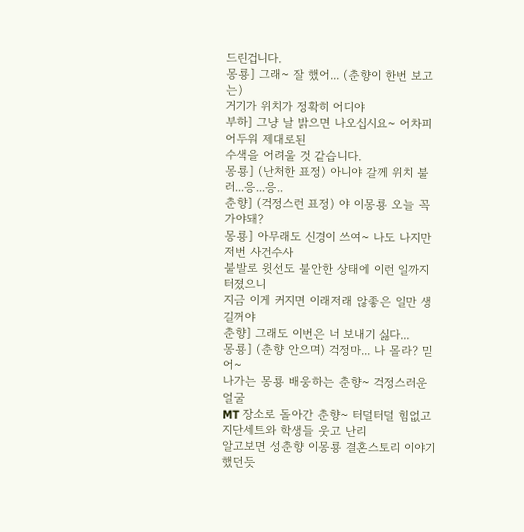드린겁니다.
몽룡] 그래~ 잘 했어... (춘향이 한번 보고는)
거기가 위치가 정확히 어디야
부하] 그냥 날 밝으면 나오십시요~ 어차피 어두워 제대로된
수색을 어려울 것 같습니다.
몽룡] (난처한 표정) 아니야 갈께 위치 불러...응...응..
춘향] (걱정스런 표정) 야 이몽룡 오늘 꼭 가야돼?
몽룡] 아무래도 신경이 쓰여~ 나도 나지만 저번 사건수사
불발로 윗선도 불안한 상태에 이런 일까지 터졌으니
지금 이게 커지면 이래저래 않좋은 일만 생길꺼야
춘향] 그래도 이번은 너 보내기 싫다...
몽룡] (춘향 안으며) 걱정마... 나 몰라? 믿어~
나가는 몽룡 배웅하는 춘향~ 걱정스러운 얼굴
MT 장소로 돌아간 춘향~ 터덜터덜 힘없고
지단세트와 학생들 웃고 난리
알고보면 성춘향 이몽룡 결혼스토리 이야기 했던듯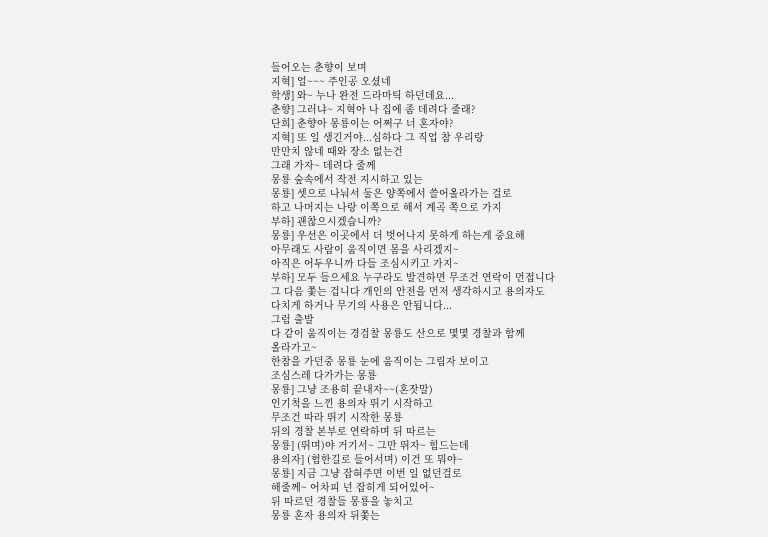들어오는 춘향이 보며
지혁] 얼~~~ 주인공 오셨네
학생] 와~ 누나 완전 드라마틱 하던데요...
춘향] 그러냐~ 지혁아 나 집에 좀 데려다 줄래?
단희] 춘향아 몽룡이는 어쩌구 너 혼자야?
지혁] 또 일 생긴거야...심하다 그 직업 참 우리랑
만만치 않네 때와 장소 없는건
그래 가자~ 데려다 줄께
몽룡 숲속에서 작전 지시하고 있는
몽룡] 셋으로 나눠서 둘은 양쪽에서 쓸어올라가는 걸로
하고 나머지는 나랑 이쪽으로 해서 계곡 쪽으로 가지
부하] 괜찮으시겠습니까?
몽룡] 우선은 이곳에서 더 벗어나지 못하게 하는게 중요해
아무래도 사람이 움직이면 몸을 사리겠지~
아직은 어두우니까 다들 조심시키고 가지~
부하] 모두 들으세요 누구라도 발견하면 무조건 연락이 먼접니다
그 다음 쫓는 겁니다 개인의 안전을 먼저 생각하시고 용의자도
다치게 하거나 무기의 사용은 안됩니다...
그럼 출발
다 같이 움직이는 경검찰 몽룡도 산으로 몇몇 경찰과 함께
올라가고~
한참을 가던중 몽룡 눈에 움직이는 그림자 보이고
조심스레 다가가는 몽룡
몽룡] 그냥 조용히 끝내자~~(혼잣말)
인기척을 느낀 용의자 뛰기 시작하고
무조건 따라 뛰기 시작한 몽룡
뒤의 경찰 본부로 연락하며 뒤 따르는
몽룡] (뛰며)야 거기서~ 그만 뛰자~ 힘드는데
용의자] (험한길로 들어서며) 이건 또 뭐야~
몽룡] 지금 그냥 잡혀주면 이번 일 없던걸로
해줄께~ 어차피 넌 잡히게 되어있어~
뒤 따르던 경찰들 몽룡을 놓치고
몽룡 혼자 용의자 뒤쫓는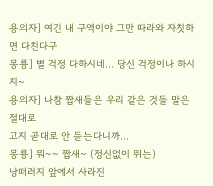용의자] 여긴 내 구역이야 그만 따라와 자칫하면 다친다구
몽룡] 별 걱정 다하시네... 당신 걱정이나 하시지~
용의자] 나참 짭새들은 우리 같은 것들 말은 절대로
고지 곧대로 안 듣는다니까...
몽룡] 뭐~~ 짭새~ (정신없이 뛰는)
낭떠러지 앞에서 사라진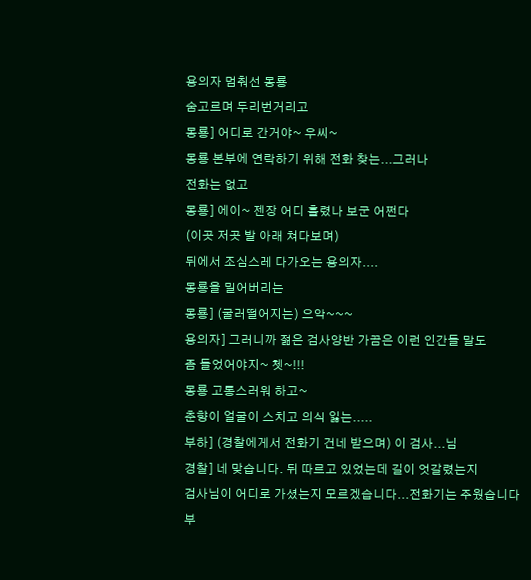용의자 멈춰선 몽룡
숨고르며 두리번거리고
몽룡] 어디로 간거야~ 우씨~
몽룡 본부에 연락하기 위해 전화 찾는...그러나
전화는 없고
몽룡] 에이~ 젠장 어디 흘렸나 보군 어쩐다
(이곳 저곳 발 아래 쳐다보며)
뒤에서 조심스레 다가오는 용의자....
몽룡을 밀어버리는
몽룡] (굴러떨어지는) 으악~~~
용의자] 그러니까 젊은 검사양반 가끔은 이런 인간들 말도
좀 들었어야지~ 쳇~!!!
몽룡 고통스러워 하고~
춘향이 얼굴이 스치고 의식 잃는.....
부하] (경찰에게서 전화기 건네 받으며) 이 검사...님
경찰] 네 맞습니다. 뒤 따르고 있었는데 길이 엇갈렸는지
검사님이 어디로 가셨는지 모르겠습니다...전화기는 주웠습니다
부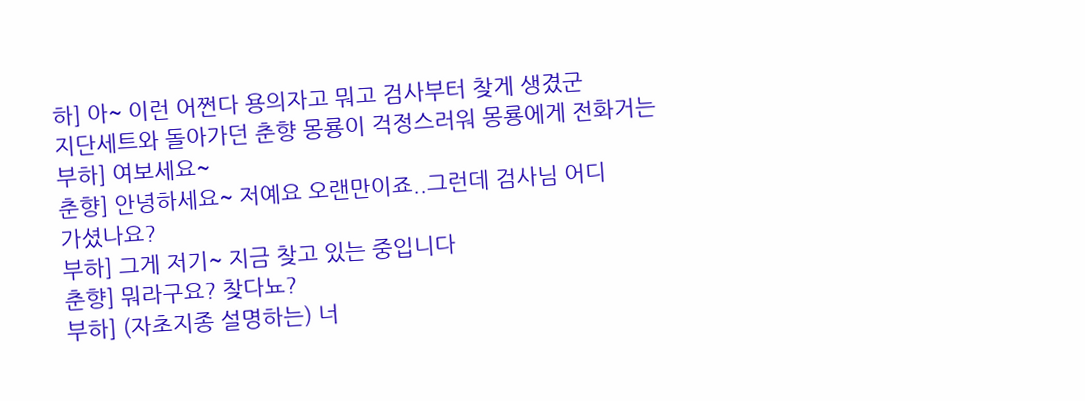하] 아~ 이런 어쩐다 용의자고 뭐고 검사부터 찾게 생겼군
지단세트와 돌아가던 춘향 몽룡이 걱정스러워 몽룡에게 전화거는
부하] 여보세요~
춘향] 안녕하세요~ 저예요 오랜만이죠..그런데 검사님 어디
가셨나요?
부하] 그게 저기~ 지금 찾고 있는 중입니다
춘향] 뭐라구요? 찾다뇨?
부하] (자초지종 설명하는) 너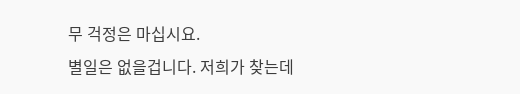무 걱정은 마십시요.
별일은 없을겁니다. 저희가 찾는데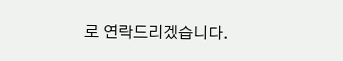로 연락드리겠습니다.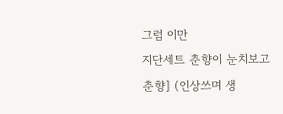그럼 이만
지단세트 춘향이 눈치보고
춘향] (인상쓰며 생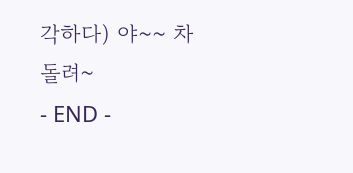각하다) 야~~ 차 돌려~
- END -